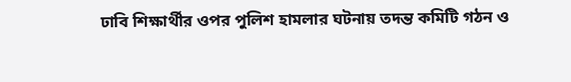ঢাবি শিক্ষার্থীর ওপর পুলিশ হামলার ঘটনায় তদন্ত কমিটি গঠন ও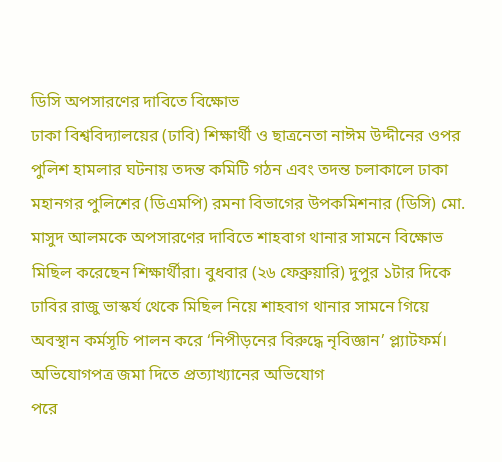ডিসি অপসারণের দাবিতে বিক্ষোভ
ঢাকা বিশ্ববিদ্যালয়ের (ঢাবি) শিক্ষার্থী ও ছাত্রনেতা নাঈম উদ্দীনের ওপর পুলিশ হামলার ঘটনায় তদন্ত কমিটি গঠন এবং তদন্ত চলাকালে ঢাকা মহানগর পুলিশের (ডিএমপি) রমনা বিভাগের উপকমিশনার (ডিসি) মো. মাসুদ আলমকে অপসারণের দাবিতে শাহবাগ থানার সামনে বিক্ষোভ মিছিল করেছেন শিক্ষার্থীরা। বুধবার (২৬ ফেব্রুয়ারি) দুপুর ১টার দিকে ঢাবির রাজু ভাস্কর্য থেকে মিছিল নিয়ে শাহবাগ থানার সামনে গিয়ে অবস্থান কর্মসূচি পালন করে ‘নিপীড়নের বিরুদ্ধে নৃবিজ্ঞান’ প্ল্যাটফর্ম।
অভিযোগপত্র জমা দিতে প্রত্যাখ্যানের অভিযোগ
পরে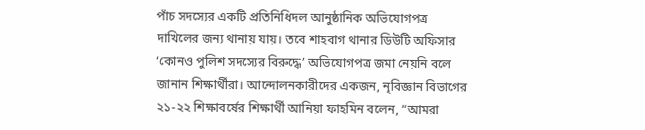পাঁচ সদস্যের একটি প্রতিনিধিদল আনুষ্ঠানিক অভিযোগপত্র দাখিলের জন্য থানায় যায়। তবে শাহবাগ থানার ডিউটি অফিসার ‘কোনও পুলিশ সদস্যের বিরুদ্ধে’ অভিযোগপত্র জমা নেয়নি বলে জানান শিক্ষার্থীরা। আন্দোলনকারীদের একজন, নৃবিজ্ঞান বিভাগের ২১-২২ শিক্ষাবর্ষের শিক্ষার্থী আনিয়া ফাহমিন বলেন, “আমরা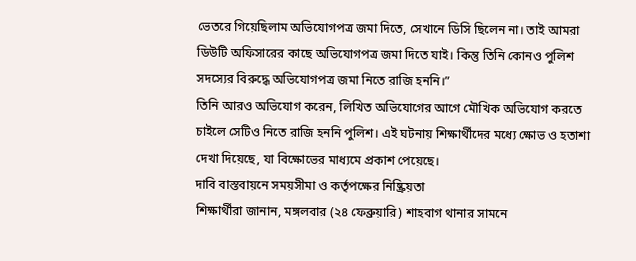ভেতরে গিয়েছিলাম অভিযোগপত্র জমা দিতে, সেখানে ডিসি ছিলেন না। তাই আমরা ডিউটি অফিসারের কাছে অভিযোগপত্র জমা দিতে যাই। কিন্তু তিনি কোনও পুলিশ সদস্যের বিরুদ্ধে অভিযোগপত্র জমা নিতে রাজি হননি।”
তিনি আরও অভিযোগ করেন, লিখিত অভিযোগের আগে মৌখিক অভিযোগ করতে চাইলে সেটিও নিতে রাজি হননি পুলিশ। এই ঘটনায় শিক্ষার্থীদের মধ্যে ক্ষোভ ও হতাশা দেখা দিয়েছে, যা বিক্ষোভের মাধ্যমে প্রকাশ পেয়েছে।
দাবি বাস্তবায়নে সময়সীমা ও কর্তৃপক্ষের নিষ্ক্রিয়তা
শিক্ষার্থীরা জানান, মঙ্গলবার (২৪ ফেব্রুয়ারি) শাহবাগ থানার সামনে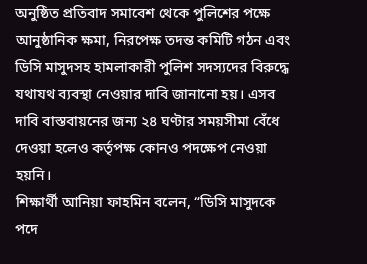অনুষ্ঠিত প্রতিবাদ সমাবেশ থেকে পুলিশের পক্ষে আনুষ্ঠানিক ক্ষমা, নিরপেক্ষ তদন্ত কমিটি গঠন এবং ডিসি মাসুদসহ হামলাকারী পুলিশ সদস্যদের বিরুদ্ধে যথাযথ ব্যবস্থা নেওয়ার দাবি জানানো হয়। এসব দাবি বাস্তবায়নের জন্য ২৪ ঘণ্টার সময়সীমা বেঁধে দেওয়া হলেও কর্তৃপক্ষ কোনও পদক্ষেপ নেওয়া হয়নি।
শিক্ষার্থী আনিয়া ফাহমিন বলেন, “ডিসি মাসুদকে পদে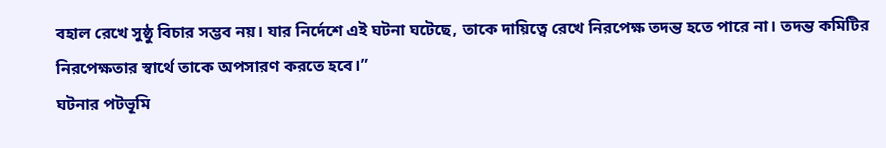বহাল রেখে সুষ্ঠু বিচার সম্ভব নয়। যার নির্দেশে এই ঘটনা ঘটেছে, তাকে দায়িত্বে রেখে নিরপেক্ষ তদন্ত হতে পারে না। তদন্ত কমিটির নিরপেক্ষতার স্বার্থে তাকে অপসারণ করতে হবে।”
ঘটনার পটভূমি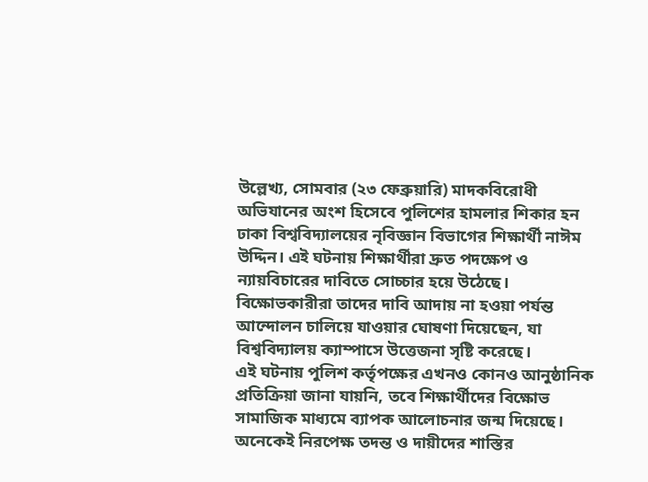উল্লেখ্য, সোমবার (২৩ ফেব্রুয়ারি) মাদকবিরোধী অভিযানের অংশ হিসেবে পুলিশের হামলার শিকার হন ঢাকা বিশ্ববিদ্যালয়ের নৃবিজ্ঞান বিভাগের শিক্ষার্থী নাঈম উদ্দিন। এই ঘটনায় শিক্ষার্থীরা দ্রুত পদক্ষেপ ও ন্যায়বিচারের দাবিতে সোচ্চার হয়ে উঠেছে। বিক্ষোভকারীরা তাদের দাবি আদায় না হওয়া পর্যন্ত আন্দোলন চালিয়ে যাওয়ার ঘোষণা দিয়েছেন, যা বিশ্ববিদ্যালয় ক্যাম্পাসে উত্তেজনা সৃষ্টি করেছে।
এই ঘটনায় পুলিশ কর্তৃপক্ষের এখনও কোনও আনুষ্ঠানিক প্রতিক্রিয়া জানা যায়নি, তবে শিক্ষার্থীদের বিক্ষোভ সামাজিক মাধ্যমে ব্যাপক আলোচনার জন্ম দিয়েছে। অনেকেই নিরপেক্ষ তদন্ত ও দায়ীদের শাস্তির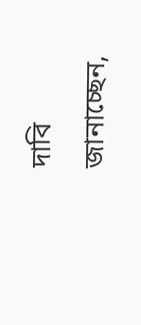দাবি জানাচ্ছেন,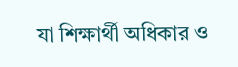যা শিক্ষার্থী অধিকার ও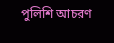পুলিশি আচরণ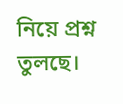নিয়ে প্রশ্ন তুলছে।